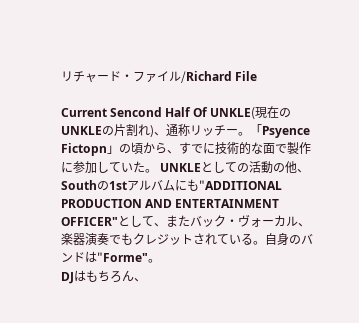リチャード・ファイル/Richard File

Current Sencond Half Of UNKLE(現在のUNKLEの片割れ)、通称リッチー。「Psyence Fictopn」の頃から、すでに技術的な面で製作に参加していた。 UNKLEとしての活動の他、Southの1stアルバムにも"ADDITIONAL PRODUCTION AND ENTERTAINMENT OFFICER"として、またバック・ヴォーカル、楽器演奏でもクレジットされている。自身のバンドは"Forme"。
DJはもちろん、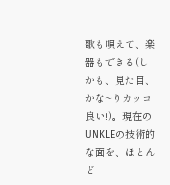歌も唄えて、楽器もできる(しかも、見た目、かな~りカッコ良い!)。現在のUNKLEの技術的な面を、ほとんど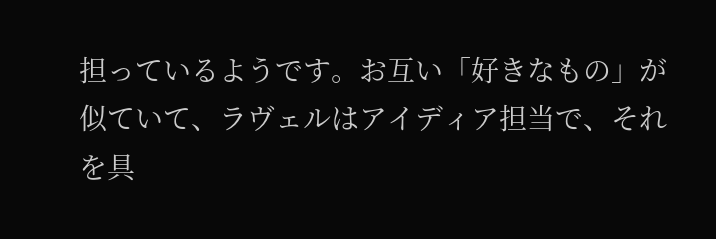担っているようです。お互い「好きなもの」が似ていて、ラヴェルはアイディア担当で、それを具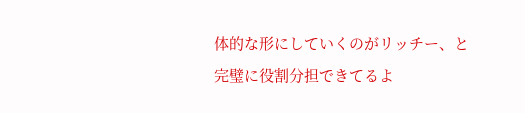体的な形にしていくのがリッチー、と完璧に役割分担できてるよ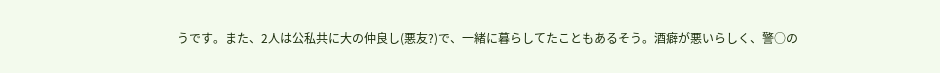うです。また、2人は公私共に大の仲良し(悪友?)で、一緒に暮らしてたこともあるそう。酒癖が悪いらしく、警○の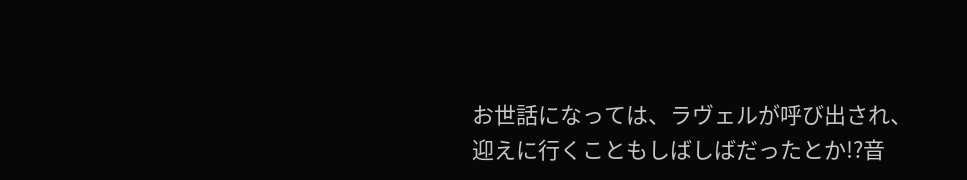お世話になっては、ラヴェルが呼び出され、迎えに行くこともしばしばだったとか!?音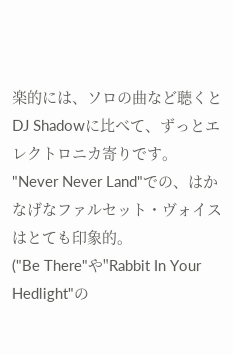楽的には、ソロの曲など聴くとDJ Shadowに比べて、ずっとエレクトロニカ寄りです。
"Never Never Land"での、はかなげなファルセット・ヴォイスはとても印象的。
("Be There"や"Rabbit In Your Hedlight"の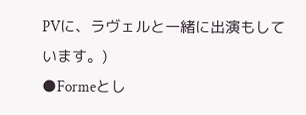PVに、ラヴェルと一緒に出演もしています。)
●Formeとし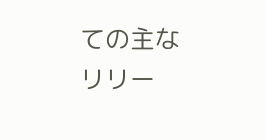ての主なリリー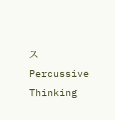ス
Percussive Thinking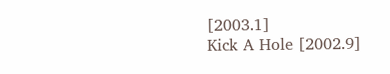[2003.1]
Kick A Hole [2002.9]